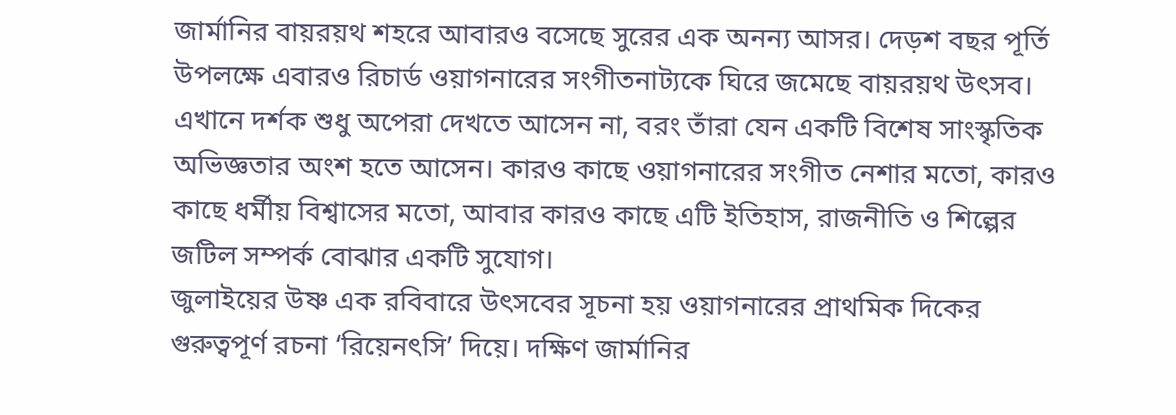জার্মানির বায়রয়থ শহরে আবারও বসেছে সুরের এক অনন্য আসর। দেড়শ বছর পূর্তি উপলক্ষে এবারও রিচার্ড ওয়াগনারের সংগীতনাট্যকে ঘিরে জমেছে বায়রয়থ উৎসব। এখানে দর্শক শুধু অপেরা দেখতে আসেন না, বরং তাঁরা যেন একটি বিশেষ সাংস্কৃতিক অভিজ্ঞতার অংশ হতে আসেন। কারও কাছে ওয়াগনারের সংগীত নেশার মতো, কারও কাছে ধর্মীয় বিশ্বাসের মতো, আবার কারও কাছে এটি ইতিহাস, রাজনীতি ও শিল্পের জটিল সম্পর্ক বোঝার একটি সুযোগ।
জুলাইয়ের উষ্ণ এক রবিবারে উৎসবের সূচনা হয় ওয়াগনারের প্রাথমিক দিকের গুরুত্বপূর্ণ রচনা ‘রিয়েনৎসি’ দিয়ে। দক্ষিণ জার্মানির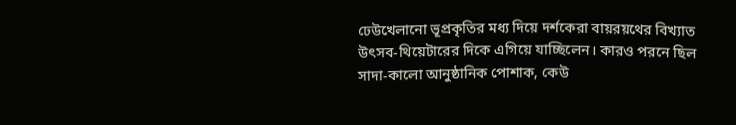ঢেউখেলানো ভূপ্রকৃতির মধ্য দিয়ে দর্শকেরা বায়রয়থের বিখ্যাত উৎসব-থিয়েটারের দিকে এগিয়ে যাচ্ছিলেন। কারও পরনে ছিল সাদা-কালো আনুষ্ঠানিক পোশাক, কেউ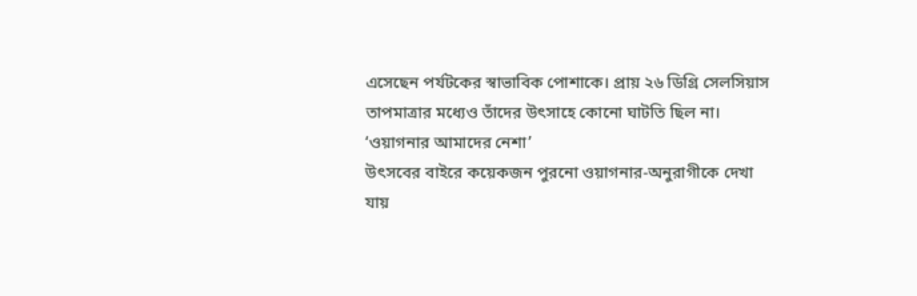এসেছেন পর্যটকের স্বাভাবিক পোশাকে। প্রায় ২৬ ডিগ্রি সেলসিয়াস তাপমাত্রার মধ্যেও তাঁদের উৎসাহে কোনো ঘাটতি ছিল না।
‘ওয়াগনার আমাদের নেশা’
উৎসবের বাইরে কয়েকজন পুরনো ওয়াগনার-অনুরাগীকে দেখা যায়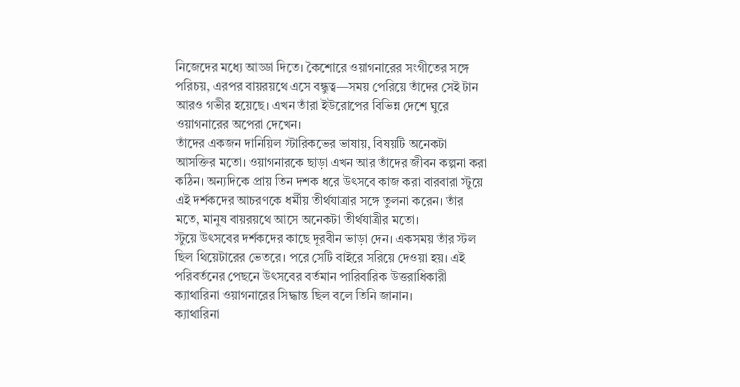নিজেদের মধ্যে আড্ডা দিতে। কৈশোরে ওয়াগনারের সংগীতের সঙ্গে পরিচয়, এরপর বায়রয়থে এসে বন্ধুত্ব—সময় পেরিয়ে তাঁদের সেই টান আরও গভীর হয়েছে। এখন তাঁরা ইউরোপের বিভিন্ন দেশে ঘুরে ওয়াগনারের অপেরা দেখেন।
তাঁদের একজন দানিয়িল স্টারিকভের ভাষায়, বিষয়টি অনেকটা আসক্তির মতো। ওয়াগনারকে ছাড়া এখন আর তাঁদের জীবন কল্পনা করা কঠিন। অন্যদিকে প্রায় তিন দশক ধরে উৎসবে কাজ করা বারবারা স্টুয়ে এই দর্শকদের আচরণকে ধর্মীয় তীর্থযাত্রার সঙ্গে তুলনা করেন। তাঁর মতে, মানুষ বায়রয়থে আসে অনেকটা তীর্থযাত্রীর মতো।
স্টুয়ে উৎসবের দর্শকদের কাছে দূরবীন ভাড়া দেন। একসময় তাঁর স্টল ছিল থিয়েটারের ভেতরে। পরে সেটি বাইরে সরিয়ে দেওয়া হয়। এই পরিবর্তনের পেছনে উৎসবের বর্তমান পারিবারিক উত্তরাধিকারী ক্যাথারিনা ওয়াগনারের সিদ্ধান্ত ছিল বলে তিনি জানান।
ক্যাথারিনা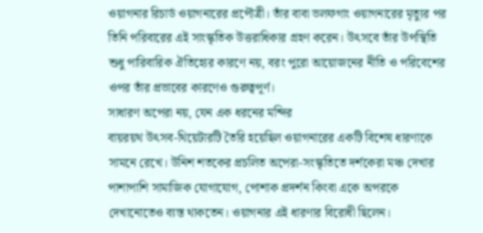ওয়াগনার রিচার্ড ওয়াগনারের প্রপৌত্রী। তাঁর বাবা ভলফগাং ওয়াগনারের মৃত্যুর পর তিনি পরিবারের এই সাংস্কৃতিক উত্তরাধিকার গ্রহণ করেন। উৎসবে তাঁর উপস্থিতি শুধু পারিবারিক ঐতিহ্যের কারণে নয়, বরং পুরো আয়োজনের নীতি ও পরিবেশের ওপর তাঁর প্রভাবের কারণেও গুরুত্বপূর্ণ।
সাধারণ অপেরা নয়, যেন এক ধরনের মন্দির
বায়রয়থ উৎসব-থিয়েটারটি তৈরি হয়েছিল ওয়াগনারের একটি বিশেষ ধারণাকে সামনে রেখে। উনিশ শতকের প্রচলিত অপেরা-সংস্কৃতিতে দর্শকেরা মঞ্চ দেখার পাশাপাশি সামাজিক যোগাযোগ, পোশাক প্রদর্শন কিংবা একে অপরকে দেখানোতেও ব্যস্ত থাকতেন। ওয়াগনার এই ধারণার বিরোধী ছিলেন।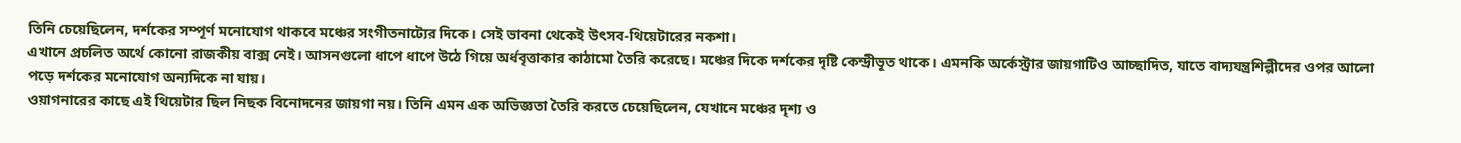তিনি চেয়েছিলেন, দর্শকের সম্পূর্ণ মনোযোগ থাকবে মঞ্চের সংগীতনাট্যের দিকে। সেই ভাবনা থেকেই উৎসব-থিয়েটারের নকশা।
এখানে প্রচলিত অর্থে কোনো রাজকীয় বাক্স নেই। আসনগুলো ধাপে ধাপে উঠে গিয়ে অর্ধবৃত্তাকার কাঠামো তৈরি করেছে। মঞ্চের দিকে দর্শকের দৃষ্টি কেন্দ্রীভূত থাকে। এমনকি অর্কেস্ট্রার জায়গাটিও আচ্ছাদিত, যাতে বাদ্যযন্ত্রশিল্পীদের ওপর আলো পড়ে দর্শকের মনোযোগ অন্যদিকে না যায়।
ওয়াগনারের কাছে এই থিয়েটার ছিল নিছক বিনোদনের জায়গা নয়। তিনি এমন এক অভিজ্ঞতা তৈরি করতে চেয়েছিলেন, যেখানে মঞ্চের দৃশ্য ও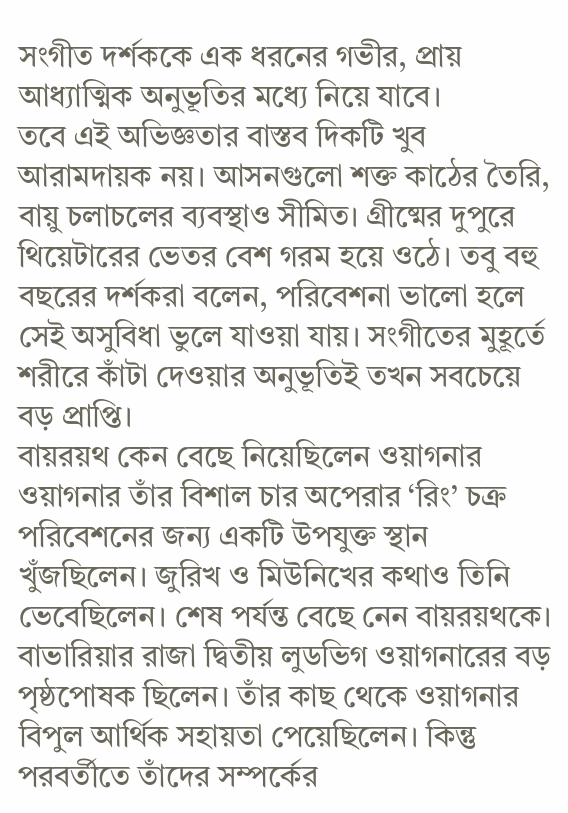সংগীত দর্শককে এক ধরনের গভীর, প্রায় আধ্যাত্মিক অনুভূতির মধ্যে নিয়ে যাবে।
তবে এই অভিজ্ঞতার বাস্তব দিকটি খুব আরামদায়ক নয়। আসনগুলো শক্ত কাঠের তৈরি, বায়ু চলাচলের ব্যবস্থাও সীমিত। গ্রীষ্মের দুপুরে থিয়েটারের ভেতর বেশ গরম হয়ে ওঠে। তবু বহু বছরের দর্শকরা বলেন, পরিবেশনা ভালো হলে সেই অসুবিধা ভুলে যাওয়া যায়। সংগীতের মুহূর্তে শরীরে কাঁটা দেওয়ার অনুভূতিই তখন সবচেয়ে বড় প্রাপ্তি।
বায়রয়থ কেন বেছে নিয়েছিলেন ওয়াগনার
ওয়াগনার তাঁর বিশাল চার অপেরার ‘রিং’ চক্র পরিবেশনের জন্য একটি উপযুক্ত স্থান খুঁজছিলেন। জুরিখ ও মিউনিখের কথাও তিনি ভেবেছিলেন। শেষ পর্যন্ত বেছে নেন বায়রয়থকে।
বাভারিয়ার রাজা দ্বিতীয় লুডভিগ ওয়াগনারের বড় পৃষ্ঠপোষক ছিলেন। তাঁর কাছ থেকে ওয়াগনার বিপুল আর্থিক সহায়তা পেয়েছিলেন। কিন্তু পরবর্তীতে তাঁদের সম্পর্কের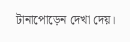টানাপোড়েন দেখা দেয়।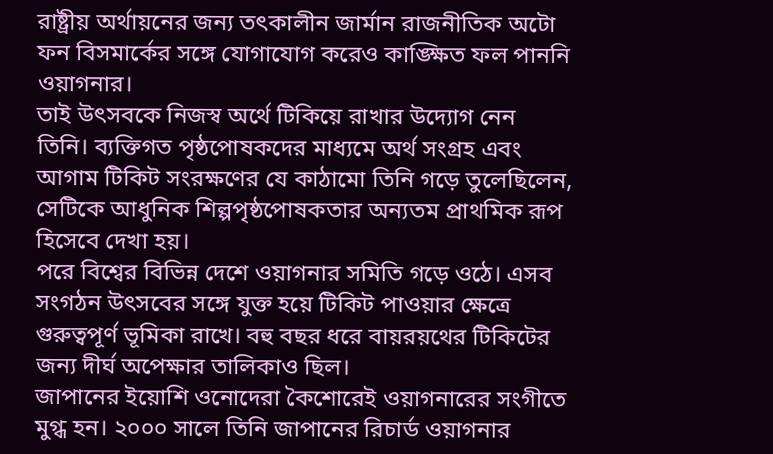রাষ্ট্রীয় অর্থায়নের জন্য তৎকালীন জার্মান রাজনীতিক অটো ফন বিসমার্কের সঙ্গে যোগাযোগ করেও কাঙ্ক্ষিত ফল পাননি ওয়াগনার।
তাই উৎসবকে নিজস্ব অর্থে টিকিয়ে রাখার উদ্যোগ নেন তিনি। ব্যক্তিগত পৃষ্ঠপোষকদের মাধ্যমে অর্থ সংগ্রহ এবং আগাম টিকিট সংরক্ষণের যে কাঠামো তিনি গড়ে তুলেছিলেন, সেটিকে আধুনিক শিল্পপৃষ্ঠপোষকতার অন্যতম প্রাথমিক রূপ হিসেবে দেখা হয়।
পরে বিশ্বের বিভিন্ন দেশে ওয়াগনার সমিতি গড়ে ওঠে। এসব সংগঠন উৎসবের সঙ্গে যুক্ত হয়ে টিকিট পাওয়ার ক্ষেত্রে গুরুত্বপূর্ণ ভূমিকা রাখে। বহু বছর ধরে বায়রয়থের টিকিটের জন্য দীর্ঘ অপেক্ষার তালিকাও ছিল।
জাপানের ইয়োশি ওনোদেরা কৈশোরেই ওয়াগনারের সংগীতে মুগ্ধ হন। ২০০০ সালে তিনি জাপানের রিচার্ড ওয়াগনার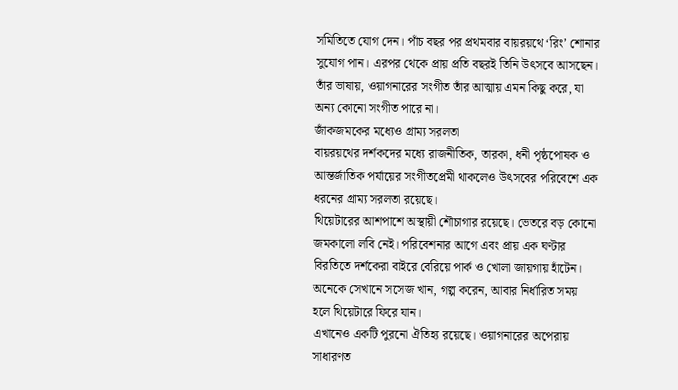সমিতিতে যোগ দেন। পাঁচ বছর পর প্রথমবার বায়রয়থে ‘রিং’ শোনার সুযোগ পান। এরপর থেকে প্রায় প্রতি বছরই তিনি উৎসবে আসছেন। তাঁর ভাষায়, ওয়াগনারের সংগীত তাঁর আত্মায় এমন কিছু করে, যা অন্য কোনো সংগীত পারে না।
জাঁকজমকের মধ্যেও গ্রাম্য সরলতা
বায়রয়থের দর্শকদের মধ্যে রাজনীতিক, তারকা, ধনী পৃষ্ঠপোষক ও আন্তর্জাতিক পর্যায়ের সংগীতপ্রেমী থাকলেও উৎসবের পরিবেশে এক ধরনের গ্রাম্য সরলতা রয়েছে।
থিয়েটারের আশপাশে অস্থায়ী শৌচাগার রয়েছে। ভেতরে বড় কোনো জমকালো লবি নেই। পরিবেশনার আগে এবং প্রায় এক ঘণ্টার বিরতিতে দর্শকেরা বাইরে বেরিয়ে পার্ক ও খোলা জায়গায় হাঁটেন। অনেকে সেখানে সসেজ খান, গল্প করেন, আবার নির্ধারিত সময় হলে থিয়েটারে ফিরে যান।
এখানেও একটি পুরনো ঐতিহ্য রয়েছে। ওয়াগনারের অপেরায় সাধারণত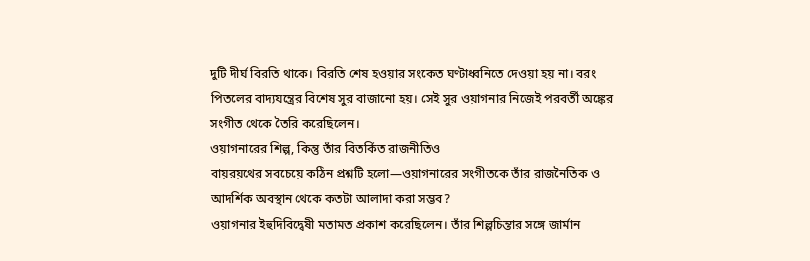দুটি দীর্ঘ বিরতি থাকে। বিরতি শেষ হওয়ার সংকেত ঘণ্টাধ্বনিতে দেওয়া হয় না। বরং পিতলের বাদ্যযন্ত্রের বিশেষ সুর বাজানো হয়। সেই সুর ওয়াগনার নিজেই পরবর্তী অঙ্কের সংগীত থেকে তৈরি করেছিলেন।
ওয়াগনারের শিল্প, কিন্তু তাঁর বিতর্কিত রাজনীতিও
বায়রয়থের সবচেয়ে কঠিন প্রশ্নটি হলো—ওয়াগনারের সংগীতকে তাঁর রাজনৈতিক ও আদর্শিক অবস্থান থেকে কতটা আলাদা করা সম্ভব?
ওয়াগনার ইহুদিবিদ্বেষী মতামত প্রকাশ করেছিলেন। তাঁর শিল্পচিন্তার সঙ্গে জার্মান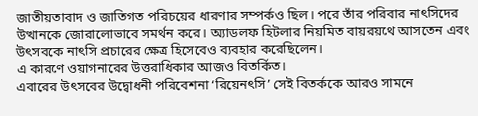জাতীয়তাবাদ ও জাতিগত পরিচয়ের ধারণার সম্পর্কও ছিল। পরে তাঁর পরিবার নাৎসিদের উত্থানকে জোরালোভাবে সমর্থন করে। অ্যাডলফ হিটলার নিয়মিত বায়রয়থে আসতেন এবং উৎসবকে নাৎসি প্রচারের ক্ষেত্র হিসেবেও ব্যবহার করেছিলেন।
এ কারণে ওয়াগনারের উত্তরাধিকার আজও বিতর্কিত।
এবারের উৎসবের উদ্বোধনী পরিবেশনা ‘রিয়েনৎসি’ সেই বিতর্ককে আরও সামনে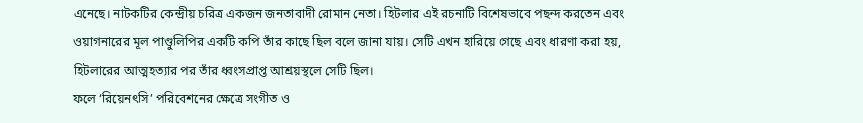এনেছে। নাটকটির কেন্দ্রীয় চরিত্র একজন জনতাবাদী রোমান নেতা। হিটলার এই রচনাটি বিশেষভাবে পছন্দ করতেন এবং ওয়াগনারের মূল পাণ্ডুলিপির একটি কপি তাঁর কাছে ছিল বলে জানা যায়। সেটি এখন হারিয়ে গেছে এবং ধারণা করা হয়, হিটলারের আত্মহত্যার পর তাঁর ধ্বংসপ্রাপ্ত আশ্রয়স্থলে সেটি ছিল।
ফলে ‘রিয়েনৎসি’ পরিবেশনের ক্ষেত্রে সংগীত ও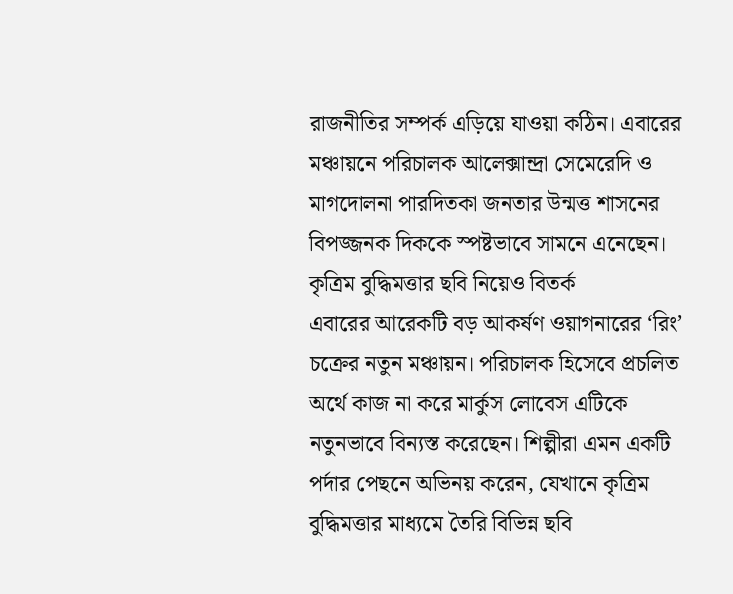রাজনীতির সম্পর্ক এড়িয়ে যাওয়া কঠিন। এবারের মঞ্চায়নে পরিচালক আলেক্সান্দ্রা সেমেরেদি ও মাগদোলনা পারদিতকা জনতার উন্মত্ত শাসনের বিপজ্জনক দিককে স্পষ্টভাবে সামনে এনেছেন।
কৃত্রিম বুদ্ধিমত্তার ছবি নিয়েও বিতর্ক
এবারের আরেকটি বড় আকর্ষণ ওয়াগনারের ‘রিং’ চক্রের নতুন মঞ্চায়ন। পরিচালক হিসেবে প্রচলিত অর্থে কাজ না করে মার্কুস লোবেস এটিকে নতুনভাবে বিন্যস্ত করেছেন। শিল্পীরা এমন একটি পর্দার পেছনে অভিনয় করেন, যেখানে কৃত্রিম বুদ্ধিমত্তার মাধ্যমে তৈরি বিভিন্ন ছবি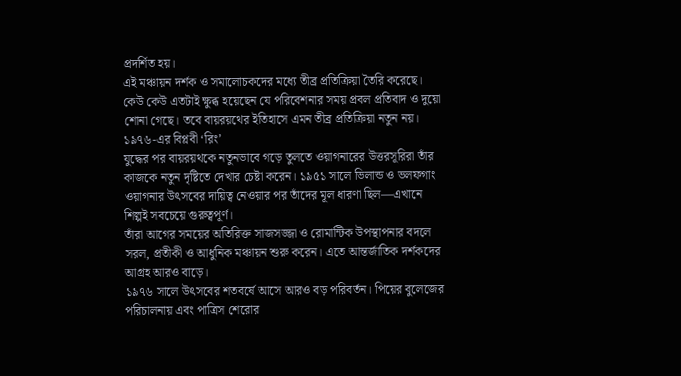প্রদর্শিত হয়।
এই মঞ্চায়ন দর্শক ও সমালোচকদের মধ্যে তীব্র প্রতিক্রিয়া তৈরি করেছে। কেউ কেউ এতটাই ক্ষুব্ধ হয়েছেন যে পরিবেশনার সময় প্রবল প্রতিবাদ ও দুয়ো শোনা গেছে। তবে বায়রয়থের ইতিহাসে এমন তীব্র প্রতিক্রিয়া নতুন নয়।
১৯৭৬-এর বিপ্লবী ‘রিং’
যুদ্ধের পর বায়রয়থকে নতুনভাবে গড়ে তুলতে ওয়াগনারের উত্তরসূরিরা তাঁর কাজকে নতুন দৃষ্টিতে দেখার চেষ্টা করেন। ১৯৫১ সালে ভিলান্ড ও ভলফগাং ওয়াগনার উৎসবের দায়িত্ব নেওয়ার পর তাঁদের মূল ধারণা ছিল—এখানে শিল্পই সবচেয়ে গুরুত্বপূর্ণ।
তাঁরা আগের সময়ের অতিরিক্ত সাজসজ্জা ও রোমান্টিক উপস্থাপনার বদলে সরল, প্রতীকী ও আধুনিক মঞ্চায়ন শুরু করেন। এতে আন্তর্জাতিক দর্শকদের আগ্রহ আরও বাড়ে।
১৯৭৬ সালে উৎসবের শতবর্ষে আসে আরও বড় পরিবর্তন। পিয়ের বুলেজের পরিচালনায় এবং পাত্রিস শেরোর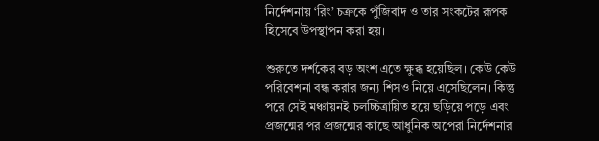নির্দেশনায় ‘রিং’ চক্রকে পুঁজিবাদ ও তার সংকটের রূপক হিসেবে উপস্থাপন করা হয়।

শুরুতে দর্শকের বড় অংশ এতে ক্ষুব্ধ হয়েছিল। কেউ কেউ পরিবেশনা বন্ধ করার জন্য শিসও নিয়ে এসেছিলেন। কিন্তু পরে সেই মঞ্চায়নই চলচ্চিত্রায়িত হয়ে ছড়িয়ে পড়ে এবং প্রজন্মের পর প্রজন্মের কাছে আধুনিক অপেরা নির্দেশনার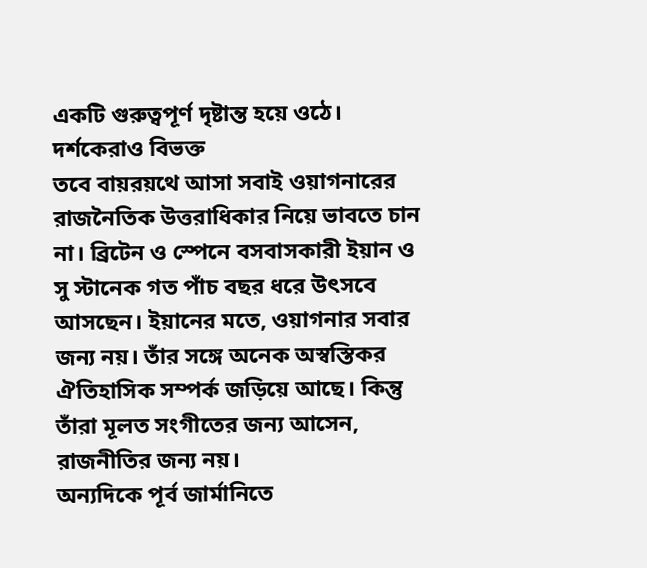একটি গুরুত্বপূর্ণ দৃষ্টান্ত হয়ে ওঠে।
দর্শকেরাও বিভক্ত
তবে বায়রয়থে আসা সবাই ওয়াগনারের রাজনৈতিক উত্তরাধিকার নিয়ে ভাবতে চান না। ব্রিটেন ও স্পেনে বসবাসকারী ইয়ান ও সু স্টানেক গত পাঁচ বছর ধরে উৎসবে আসছেন। ইয়ানের মতে, ওয়াগনার সবার জন্য নয়। তাঁর সঙ্গে অনেক অস্বস্তিকর ঐতিহাসিক সম্পর্ক জড়িয়ে আছে। কিন্তু তাঁরা মূলত সংগীতের জন্য আসেন, রাজনীতির জন্য নয়।
অন্যদিকে পূর্ব জার্মানিতে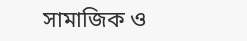সামাজিক ও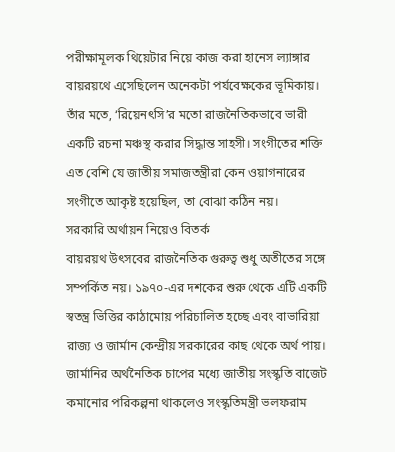পরীক্ষামূলক থিয়েটার নিয়ে কাজ করা হানেস ল্যাঙ্গার বায়রয়থে এসেছিলেন অনেকটা পর্যবেক্ষকের ভূমিকায়। তাঁর মতে, ‘রিয়েনৎসি’র মতো রাজনৈতিকভাবে ভারী একটি রচনা মঞ্চস্থ করার সিদ্ধান্ত সাহসী। সংগীতের শক্তি এত বেশি যে জাতীয় সমাজতন্ত্রীরা কেন ওয়াগনারের সংগীতে আকৃষ্ট হয়েছিল, তা বোঝা কঠিন নয়।
সরকারি অর্থায়ন নিয়েও বিতর্ক
বায়রয়থ উৎসবের রাজনৈতিক গুরুত্ব শুধু অতীতের সঙ্গে সম্পর্কিত নয়। ১৯৭০-এর দশকের শুরু থেকে এটি একটি স্বতন্ত্র ভিত্তির কাঠামোয় পরিচালিত হচ্ছে এবং বাভারিয়া রাজ্য ও জার্মান কেন্দ্রীয় সরকারের কাছ থেকে অর্থ পায়।
জার্মানির অর্থনৈতিক চাপের মধ্যে জাতীয় সংস্কৃতি বাজেট কমানোর পরিকল্পনা থাকলেও সংস্কৃতিমন্ত্রী ভলফরাম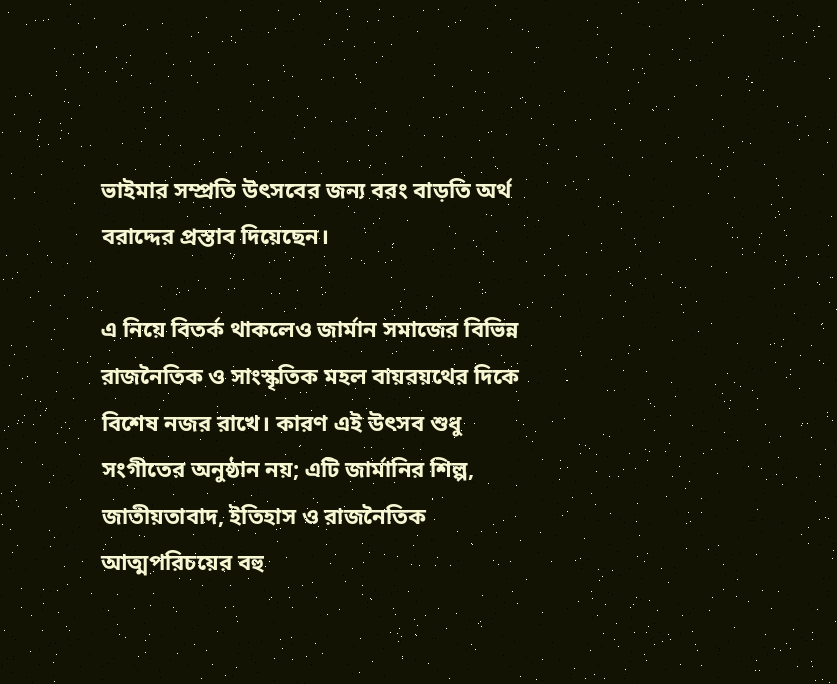ভাইমার সম্প্রতি উৎসবের জন্য বরং বাড়তি অর্থ বরাদ্দের প্রস্তাব দিয়েছেন।

এ নিয়ে বিতর্ক থাকলেও জার্মান সমাজের বিভিন্ন রাজনৈতিক ও সাংস্কৃতিক মহল বায়রয়থের দিকে বিশেষ নজর রাখে। কারণ এই উৎসব শুধু সংগীতের অনুষ্ঠান নয়; এটি জার্মানির শিল্প, জাতীয়তাবাদ, ইতিহাস ও রাজনৈতিক আত্মপরিচয়ের বহু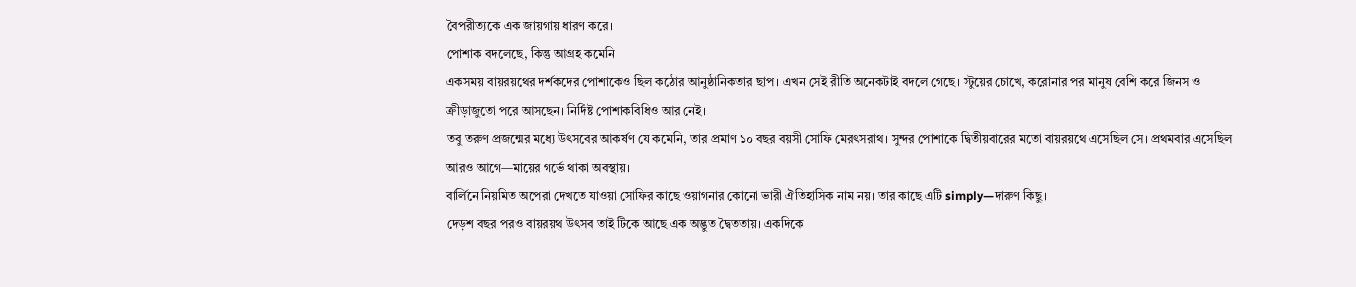বৈপরীত্যকে এক জায়গায় ধারণ করে।
পোশাক বদলেছে, কিন্তু আগ্রহ কমেনি
একসময় বায়রয়থের দর্শকদের পোশাকেও ছিল কঠোর আনুষ্ঠানিকতার ছাপ। এখন সেই রীতি অনেকটাই বদলে গেছে। স্টুয়ের চোখে, করোনার পর মানুষ বেশি করে জিনস ও ক্রীড়াজুতো পরে আসছেন। নির্দিষ্ট পোশাকবিধিও আর নেই।
তবু তরুণ প্রজন্মের মধ্যে উৎসবের আকর্ষণ যে কমেনি, তার প্রমাণ ১০ বছর বয়সী সোফি মেরৎসরাথ। সুন্দর পোশাকে দ্বিতীয়বারের মতো বায়রয়থে এসেছিল সে। প্রথমবার এসেছিল আরও আগে—মায়ের গর্ভে থাকা অবস্থায়।
বার্লিনে নিয়মিত অপেরা দেখতে যাওয়া সোফির কাছে ওয়াগনার কোনো ভারী ঐতিহাসিক নাম নয়। তার কাছে এটি simply—দারুণ কিছু।
দেড়শ বছর পরও বায়রয়থ উৎসব তাই টিকে আছে এক অদ্ভুত দ্বৈততায়। একদিকে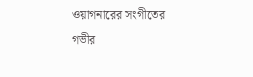ওয়াগনারের সংগীতের গভীর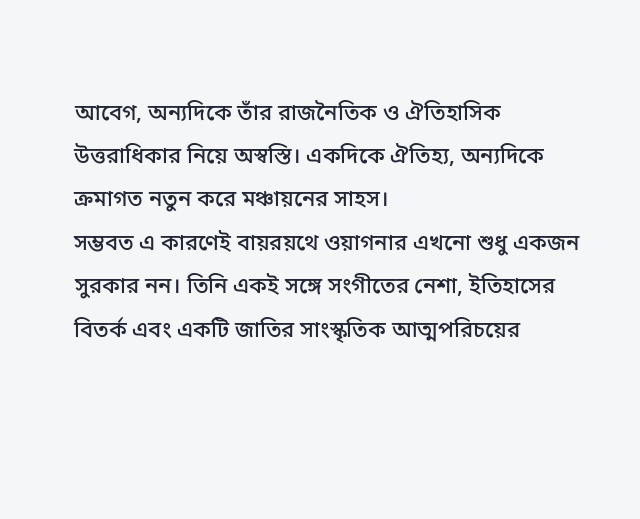আবেগ, অন্যদিকে তাঁর রাজনৈতিক ও ঐতিহাসিক উত্তরাধিকার নিয়ে অস্বস্তি। একদিকে ঐতিহ্য, অন্যদিকে ক্রমাগত নতুন করে মঞ্চায়নের সাহস।
সম্ভবত এ কারণেই বায়রয়থে ওয়াগনার এখনো শুধু একজন সুরকার নন। তিনি একই সঙ্গে সংগীতের নেশা, ইতিহাসের বিতর্ক এবং একটি জাতির সাংস্কৃতিক আত্মপরিচয়ের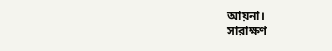আয়না।
সারাক্ষণ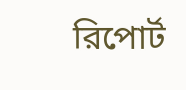রিপোর্ট